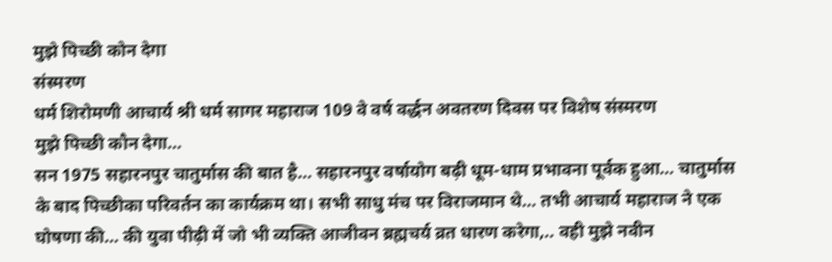मुझे पिच्छी कोन देगा
संस्मरण
धर्म शिरोमणी आचार्य श्री धर्म सागर महाराज 109 वे वर्ष वर्द्धन अवतरण दिवस पर विशेष संस्मरण
मुझे पिच्छी कौन देगा…
सन 1975 सहारनपुर चातुर्मास की बात है… सहारनपुर वर्षायोग बढ़ी धूम-धाम प्रभावना पूर्वक हुआ… चातुर्मास के बाद पिच्छीका परिवर्तन का कार्यक्रम था। सभी साधु मंच पर विराजमान थे… तभी आचार्य महाराज ने एक घोषणा की… की युवा पीढ़ी में जो भी व्यक्ति आजीवन ब्रह्मचर्य व्रत धारण करेगा,.. वही मुझे नवीन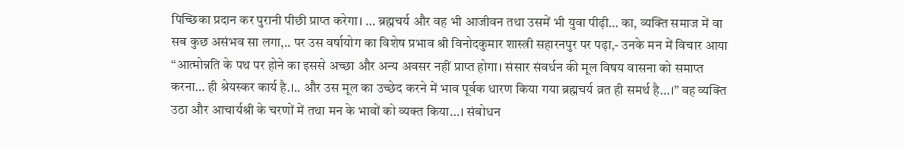पिच्छिका प्रदान कर पुरानी पीछी प्राप्त करेगा। … ब्रह्मचर्य और वह भी आजीवन तथा उसमें भी युवा पीढ़ी… का, व्यक्ति समाज में वा सब कुछ असंभव सा लगा,.. पर उस वर्षायोग का विशेष प्रभाव श्री विनोदकुमार शास्त्री सहारनपुर पर पढ़ा,- उनके मन में विचार आया “आत्मोन्नति के पथ पर होने का इससे अच्छा और अन्य अवसर नहीं प्राप्त होगा। संसार संवर्धन की मूल विषय वासना को समाप्त करना… ही श्रेयस्कर कार्य है.।.. और उस मूल का उच्छेद करने में भाव पूर्वक धारण किया गया ब्रह्मचर्य व्रत ही समर्थ है…।” वह व्यक्ति उठा और आचार्यश्री के चरणों में तथा मन के भावों को व्यक्त किया…। संबोधन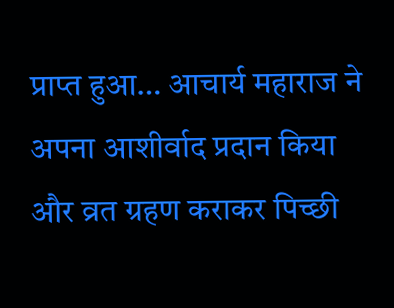प्राप्त हुआ… आचार्य महाराज ने अपना आशीर्वाद प्रदान किया और व्रत ग्रहण कराकर पिच्छी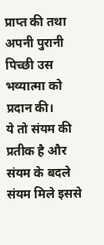प्राप्त की तथा अपनी पुरानी पिच्छी उस भव्यात्मा को प्रदान की।
ये तो संयम की प्रतीक है और संयम के बदले संयम मिले इससे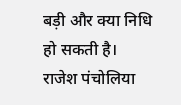बड़ी और क्या निधि हो सकती है।
राजेश पंचोलिया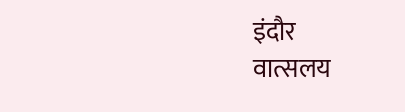इंदौर
वात्सलय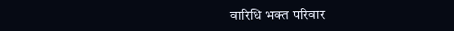वारिधि भक्त परिवार